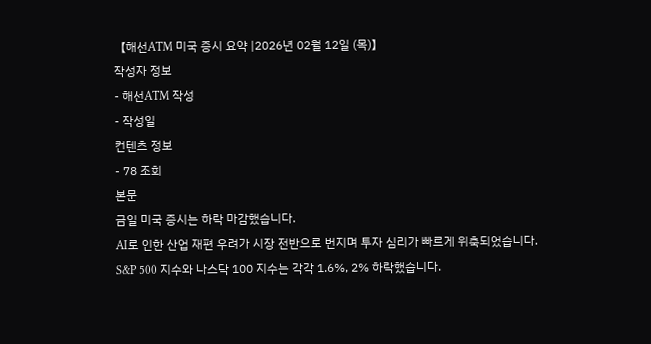【해선ATM 미국 증시 요약 |2026년 02월 12일 (목)】
작성자 정보
- 해선ATM 작성
- 작성일
컨텐츠 정보
- 78 조회
본문
금일 미국 증시는 하락 마감했습니다.
AI로 인한 산업 재편 우려가 시장 전반으로 번지며 투자 심리가 빠르게 위축되었습니다.
S&P 500 지수와 나스닥 100 지수는 각각 1.6%, 2% 하락했습니다.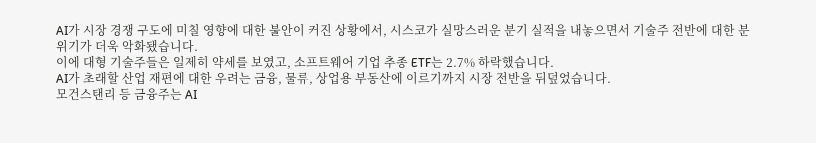AI가 시장 경쟁 구도에 미칠 영향에 대한 불안이 커진 상황에서, 시스코가 실망스러운 분기 실적을 내놓으면서 기술주 전반에 대한 분위기가 더욱 악화됐습니다.
이에 대형 기술주들은 일제히 약세를 보였고, 소프트웨어 기업 추종 ETF는 2.7% 하락했습니다.
AI가 초래할 산업 재편에 대한 우려는 금융, 물류, 상업용 부동산에 이르기까지 시장 전반을 뒤덮었습니다.
모건스탠리 등 금융주는 AI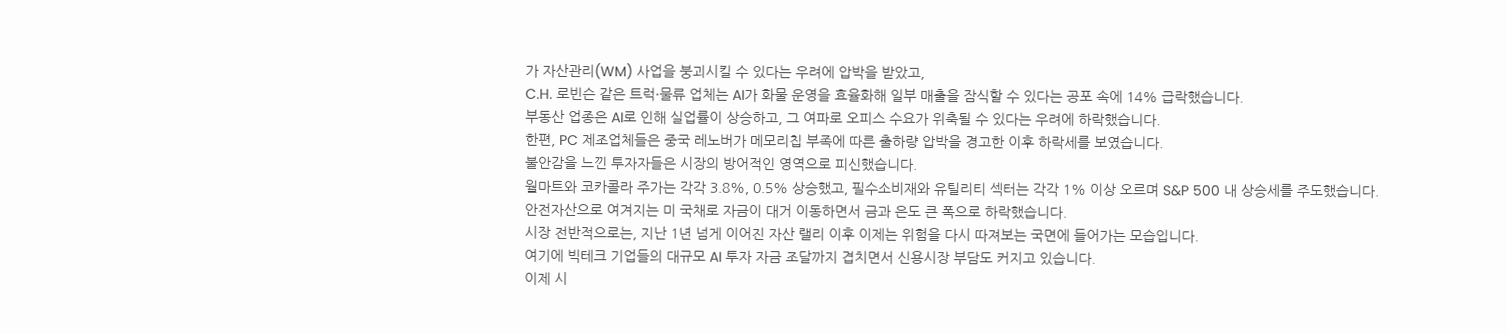가 자산관리(WM) 사업을 붕괴시킬 수 있다는 우려에 압박을 받았고,
C.H. 로빈슨 같은 트럭·물류 업체는 AI가 화물 운영을 효율화해 일부 매출을 잠식할 수 있다는 공포 속에 14% 급락했습니다.
부동산 업종은 AI로 인해 실업률이 상승하고, 그 여파로 오피스 수요가 위축될 수 있다는 우려에 하락했습니다.
한편, PC 제조업체들은 중국 레노버가 메모리칩 부족에 따른 출하량 압박을 경고한 이후 하락세를 보였습니다.
불안감을 느낀 투자자들은 시장의 방어적인 영역으로 피신했습니다.
월마트와 코카콜라 주가는 각각 3.8%, 0.5% 상승했고, 필수소비재와 유틸리티 섹터는 각각 1% 이상 오르며 S&P 500 내 상승세를 주도했습니다.
안전자산으로 여겨지는 미 국채로 자금이 대거 이동하면서 금과 은도 큰 폭으로 하락했습니다.
시장 전반적으로는, 지난 1년 넘게 이어진 자산 랠리 이후 이제는 위험을 다시 따져보는 국면에 들어가는 모습입니다.
여기에 빅테크 기업들의 대규모 AI 투자 자금 조달까지 겹치면서 신용시장 부담도 커지고 있습니다.
이제 시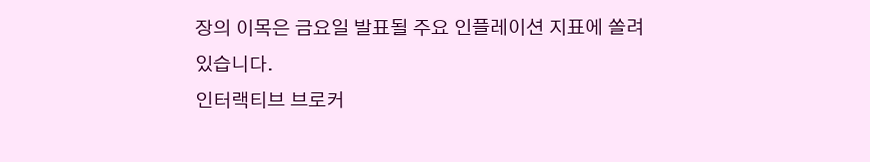장의 이목은 금요일 발표될 주요 인플레이션 지표에 쏠려 있습니다.
인터랙티브 브로커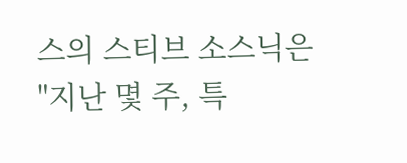스의 스티브 소스닉은
"지난 몇 주, 특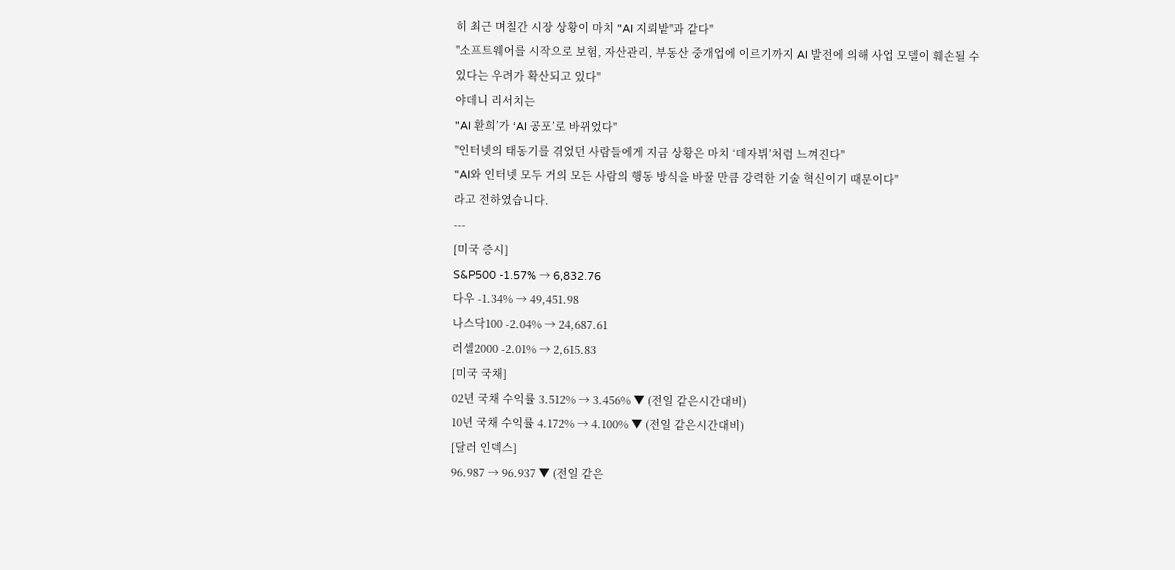히 최근 며칠간 시장 상황이 마치 "AI 지뢰밭"과 같다"
"소프트웨어를 시작으로 보험, 자산관리, 부동산 중개업에 이르기까지 AI 발전에 의해 사업 모델이 훼손될 수 있다는 우려가 확산되고 있다"
야데니 리서치는
"AI 환희’가 ‘AI 공포’로 바뀌었다"
"인터넷의 태동기를 겪었던 사람들에게 지금 상황은 마치 ‘데자뷔’처럼 느껴진다"
"AI와 인터넷 모두 거의 모든 사람의 행동 방식을 바꿀 만큼 강력한 기술 혁신이기 때문이다"
라고 전하였습니다.
---
[미국 증시]
S&P500 -1.57% → 6,832.76
다우 -1.34% → 49,451.98
나스닥100 -2.04% → 24,687.61
러셀2000 -2.01% → 2,615.83
[미국 국채]
02년 국채 수익률 3.512% → 3.456% ▼ (전일 같은시간대비)
10년 국채 수익률 4.172% → 4.100% ▼ (전일 같은시간대비)
[달러 인덱스]
96.987 → 96.937 ▼ (전일 같은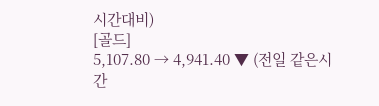시간대비)
[골드]
5,107.80 → 4,941.40 ▼ (전일 같은시간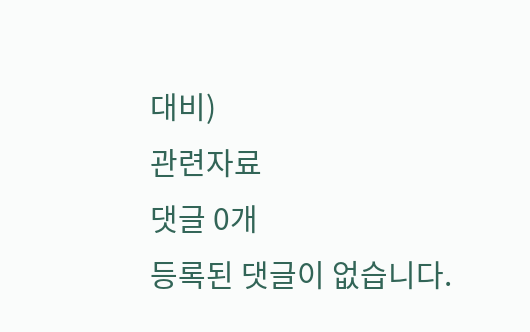대비)
관련자료
댓글 0개
등록된 댓글이 없습니다.